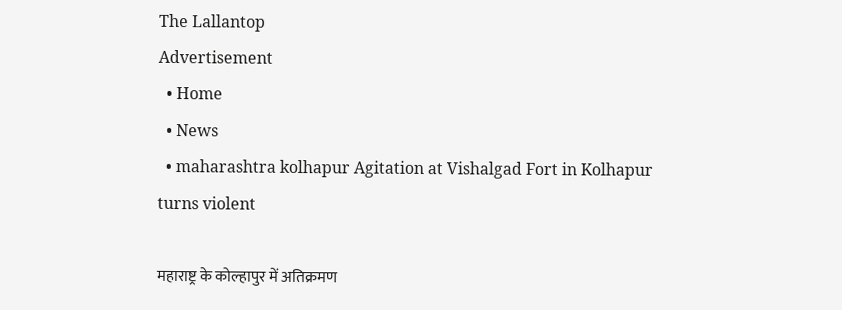The Lallantop
Advertisement
  • Home
  • News
  • maharashtra kolhapur Agitation at Vishalgad Fort in Kolhapur turns violent

महाराष्ट्र के कोल्हापुर में अतिक्रमण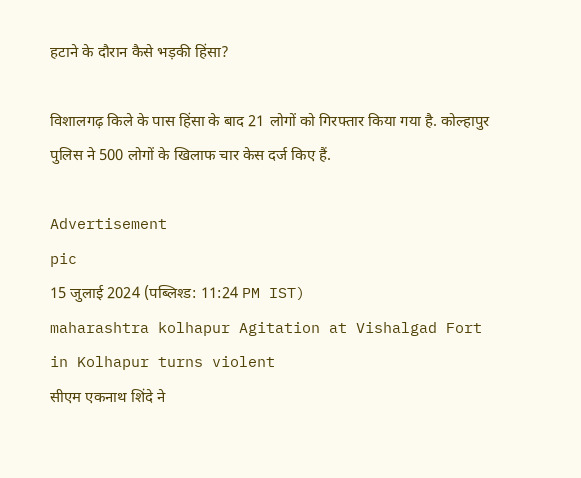हटाने के दौरान कैसे भड़की हिंसा?

विशालगढ़ किले के पास हिंसा के बाद 21 लोगों को गिरफ्तार किया गया है. कोल्हापुर पुलिस ने 500 लोगों के खिलाफ चार केस दर्ज किए हैं.

Advertisement
pic
15 जुलाई 2024 (पब्लिश्ड: 11:24 PM IST)
maharashtra kolhapur Agitation at Vishalgad Fort in Kolhapur turns violent
सीएम एकनाथ शिंदे ने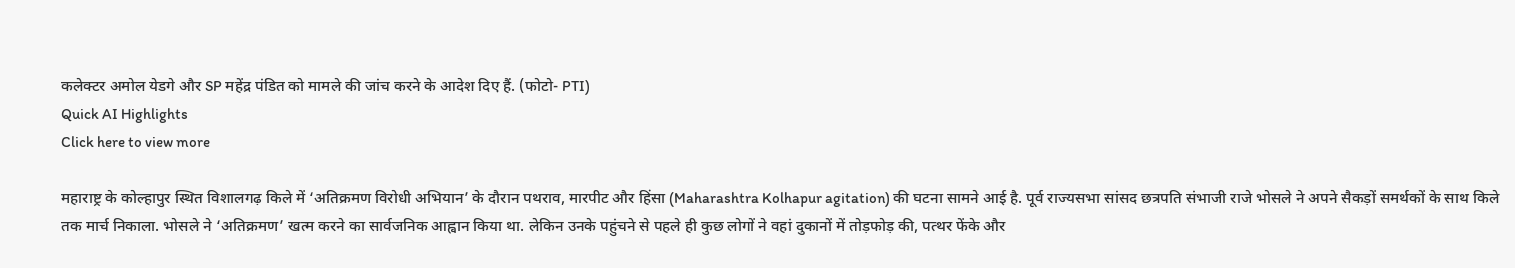कलेक्टर अमोल येडगे और SP महेंद्र पंडित को मामले की जांच करने के आदेश दिए हैं. (फोटो- PTI)
Quick AI Highlights
Click here to view more

महाराष्ट्र के कोल्हापुर स्थित विशालगढ़ किले में ‘अतिक्रमण विरोधी अभियान’ के दौरान पथराव, मारपीट और हिंसा (Maharashtra Kolhapur agitation) की घटना सामने आई है. पूर्व राज्यसभा सांसद छत्रपति संभाजी राजे भोसले ने अपने सैकड़ों समर्थकों के साथ किले तक मार्च निकाला. भोसले ने ‘अतिक्रमण’ खत्म करने का सार्वजनिक आह्वान किया था. लेकिन उनके पहुंचने से पहले ही कुछ लोगों ने वहां दुकानों में तोड़फोड़ की, पत्थर फेंके और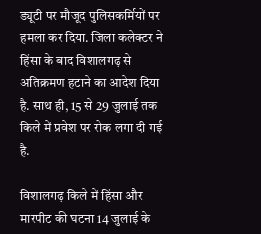ड्यूटी पर मौजूद पुलिसकर्मियों पर हमला कर दिया. जिला कलेक्टर ने हिंसा के बाद विशालगढ़ से अतिक्रमण हटाने का आदेश दिया है. साथ ही, 15 से 29 जुलाई तक किले में प्रवेश पर रोक लगा दी गई है.

विशालगढ़ किले में हिंसा और मारपीट की घटना 14 जुलाई के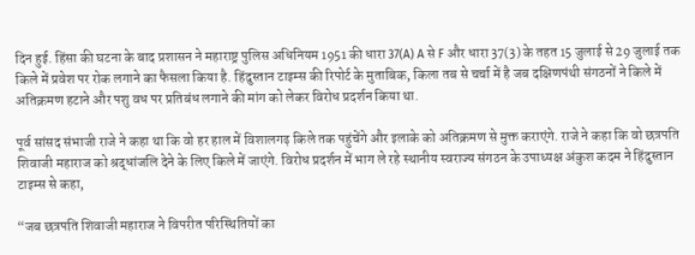दिन हुई. हिंसा की घटना के बाद प्रशासन ने महाराष्ट्र पुलिस अधिनियम 1951 की धारा 37(A) A से F और धारा 37(3) के तहत 15 जुलाई से 29 जुलाई तक किले में प्रवेश पर रोक लगाने का फैसला किया है. हिंदुस्तान टाइम्स की रिपोर्ट के मुताबिक, किला तब से चर्चा में है जब दक्षिणपंथी संगठनों ने किले में अतिक्रमण हटाने और पशु वध पर प्रतिबंध लगाने की मांग को लेकर विरोध प्रदर्शन किया था.

पूर्व सांसद संभाजी राजे ने कहा था कि वो हर हाल में विशालगढ़ किले तक पहुंचेंगे और इलाके को अतिक्रमण से मुक्त कराएंगे. राजे ने कहा कि वो छत्रपति शिवाजी महाराज को श्रद्धांजलि देने के लिए किले में जाएंगे. विरोध प्रदर्शन में भाग ले रहे स्थानीय स्वराज्य संगठन के उपाध्यक्ष अंकुश कदम ने हिंदुस्तान टाइम्स से कहा,

“जब छत्रपति शिवाजी महाराज ने विपरीत परिस्थितियों का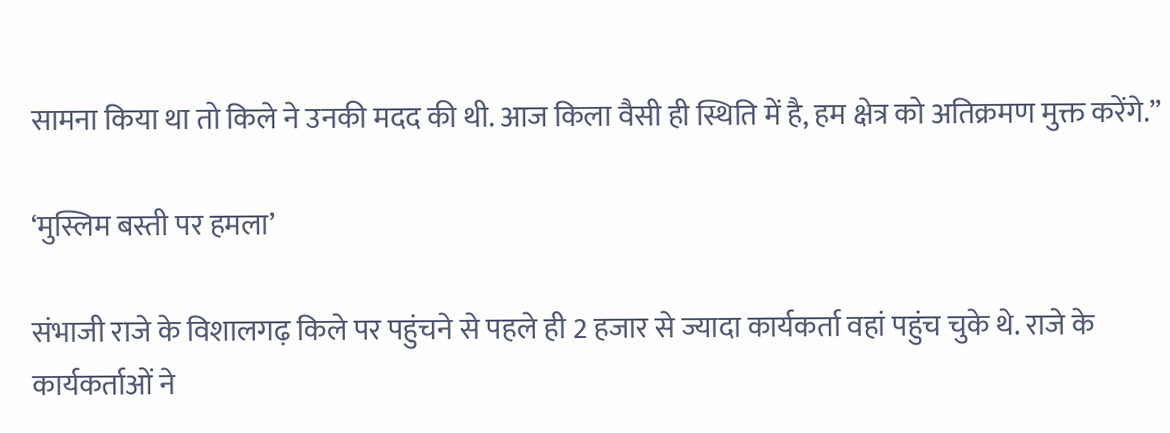सामना किया था तो किले ने उनकी मदद की थी. आज किला वैसी ही स्थिति में है, हम क्षेत्र को अतिक्रमण मुक्त करेंगे.”

‘मुस्लिम बस्ती पर हमला’

संभाजी राजे के विशालगढ़ किले पर पहुंचने से पहले ही 2 हजार से ज्यादा कार्यकर्ता वहां पहुंच चुके थे. राजे के कार्यकर्ताओं ने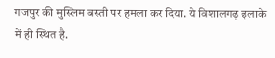गजपुर की मुस्लिम बस्ती पर हमला कर दिया. ये विशालगढ़ इलाके में ही स्थित है.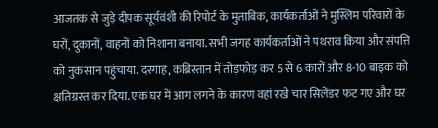आजतक से जुड़े दीपक सूर्यवंशी की रिपोर्ट के मुताबिक, कार्यकर्ताओं ने मुस्लिम परिवारों के घरों, दुकानों, वाहनों को निशाना बनाया. सभी जगह कार्यकर्ताओं ने पथराव किया और संपत्ति को नुकसान पहुंचाया. दरगाह, कब्रिस्तान में तोड़फोड़ कर 5 से 6 कारों और 8-10 बाइक को क्षतिग्रस्त कर दिया. एक घर में आग लगने के कारण वहां रखे चार सिलेंडर फट गए और घर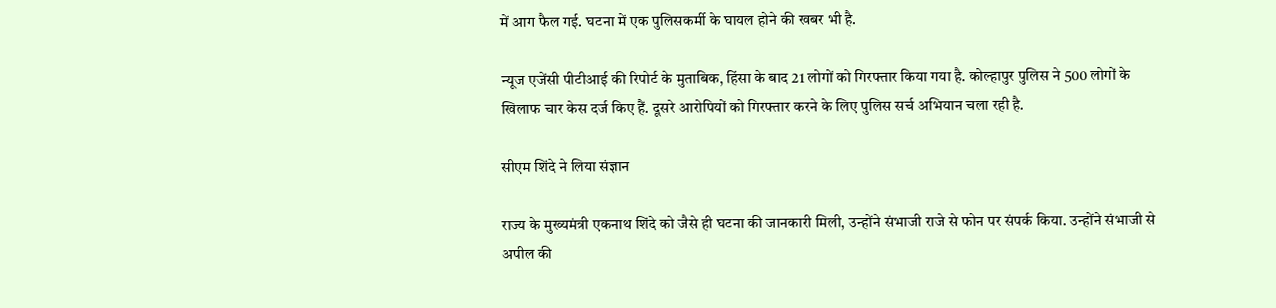में आग फैल गई. घटना में एक पुलिसकर्मी के घायल होने की खबर भी है.

न्यूज एजेंसी पीटीआई की रिपोर्ट के मुताबिक, हिंसा के बाद 21 लोगों को गिरफ्तार किया गया है. कोल्हापुर पुलिस ने 500 लोगों के खिलाफ चार केस दर्ज किए हैं. दूसरे आरोपियों को गिरफ्तार करने के लिए पुलिस सर्च अभियान चला रही है.

सीएम शिंदे ने लिया संज्ञान

राज्य के मुख्यमंत्री एकनाथ शिंदे को जैसे ही घटना की जानकारी मिली, उन्होंने संभाजी राजे से फोन पर संपर्क किया. उन्होंने संभाजी से अपील की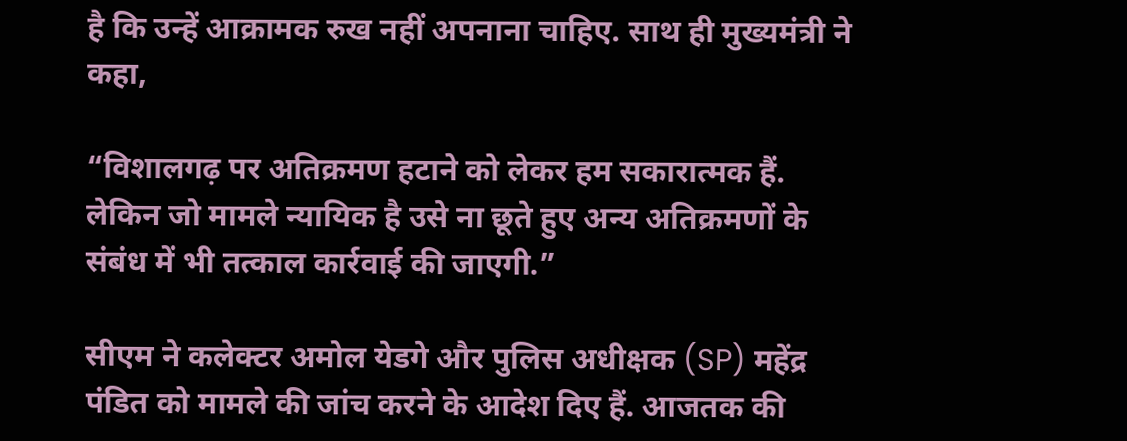है कि उन्हें आक्रामक रुख नहीं अपनाना चाहिए. साथ ही मुख्यमंत्री ने कहा,

“विशालगढ़ पर अतिक्रमण हटाने को लेकर हम सकारात्मक हैं. लेकिन जो मामले न्यायिक है उसे ना छूते हुए अन्य अतिक्रमणों के संबंध में भी तत्काल कार्रवाई की जाएगी.”

सीएम ने कलेक्टर अमोल येडगे और पुलिस अधीक्षक (SP) महेंद्र पंडित को मामले की जांच करने के आदेश दिए हैं. आजतक की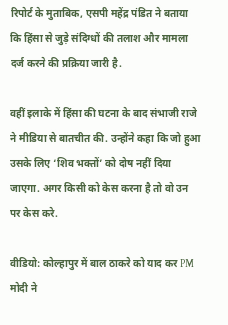रिपोर्ट के मुताबिक, एसपी महेंद्र पंडित ने बताया कि हिंसा से जुड़े संदिग्धों की तलाश और मामला दर्ज करने की प्रक्रिया जारी है.

वहीं इलाके में हिंसा की घटना के बाद संभाजी राजे ने मीडिया से बातचीत की. उन्होंने कहा कि जो हुआ उसके लिए ‘शिव भक्तों’ को दोष नहीं दिया जाएगा. अगर किसी को केस करना है तो वो उन पर केस करे.

वीडियो: कोल्हापुर में बाल ठाकरे को याद कर PM मोदी ने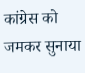कांग्रेस को जमकर सुनाया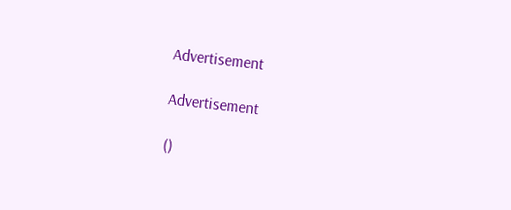Advertisement

Advertisement

()